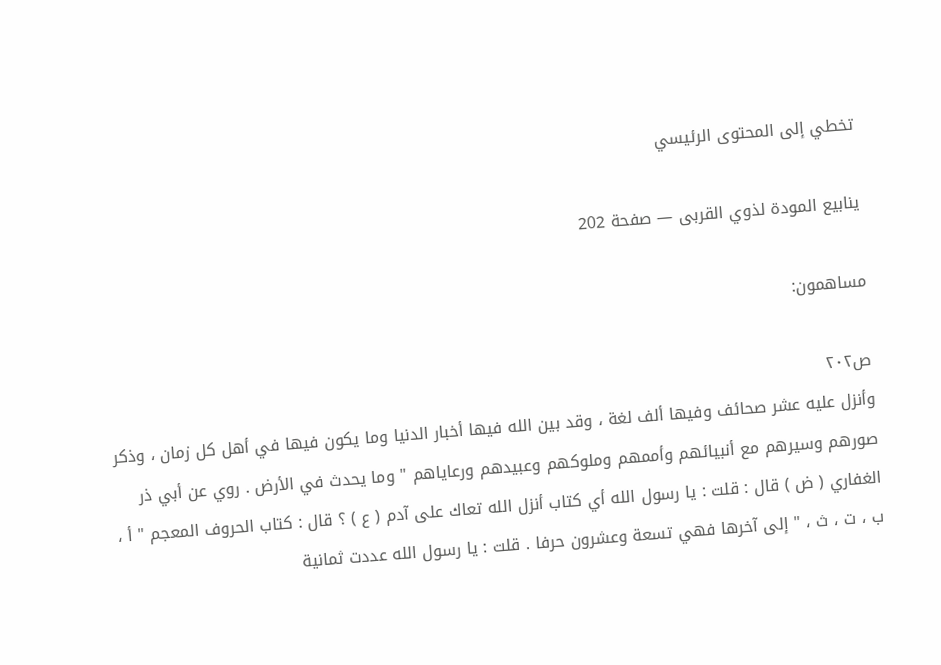تخطي إلى المحتوى الرئيسي

ينابيع المودة لذوي القربى — صفحة 202

مساهمون:

ص٢٠٢
وأنزل عليه عشر صحائف وفيها ألف لغة ، وقد بين الله فيها أخبار الدنيا وما يكون فيها في أهل كل زمان ، وذكر صورهم وسيرهم مع أنبيائهم وأممهم وملوكهم وعبيدهم ورعاياهم " وما يحدث في الأرض . روي عن أبي ذر الغفاري ( ض ) قال : قلت : يا رسول الله أي كتاب أنزل الله تعاك على آدم ( ع ) ؟ قال : كتاب الحروف المعجم " أ ، ب ، ت ، ث ، " إلى آخرها فهي تسعة وعشرون حرفا . قلت : يا رسول الله عددت ثمانية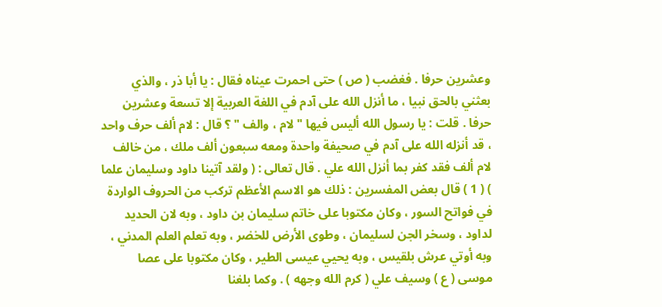وعشرين حرفا . فغضب ( ص ) حتى احمرت عيناه فقال : يا أبا ذر ، والذي بعثني بالحق نبيا ، ما أنزل الله على آدم في اللغة العربية إلا تسعة وعشرين حرفا . قلت : يا رسول الله أليس فيها " لام ، والف " ؟ قال : لام ألف حرف واحد ، قد أنزله الله على آدم في صحيفة واحدة ومعه سبعون ألف ملك ، من خالف لام ألف فقد كفر بما أنزل الله علي . قال تعالى : ( ولقد آتينا داود وسليمان علما ) ( 1 ) قال بعض المفسرين : ذلك هو الاسم الأعظم تركب من الحروف الواردة في فواتح السور ، وكان مكتوبا على خاتم سليمان بن داود ، وبه لان الحديد لداود ، وسخر الجن لسليمان ، وطوى الأرض للخضر ، وبه تعلم العلم المدني ، وبه أوتي عرش بلقيس ، وبه يحيي عيسى الطير ، وكان مكتوبا على عصا موسى ( ع ) وسيف علي ( كرم الله وجهه ) . وكما بلغنا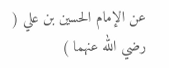عن الإمام الحسين بن علي ( رضي الله عنهما )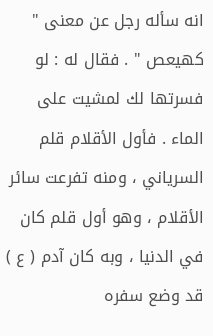انه سأله رجل عن معنى " كهيعص " . فقال له : لو فسرتها لك لمشيت على الماء . فأول الأقلام قلم السرياني ، ومنه تفرعت سائر الأقلام ، وهو أول قلم كان في الدنيا ، وبه كان آدم ( ع ) قد وضع سفره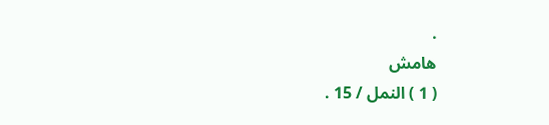.
هامش
( 1 ) النمل / 15 .